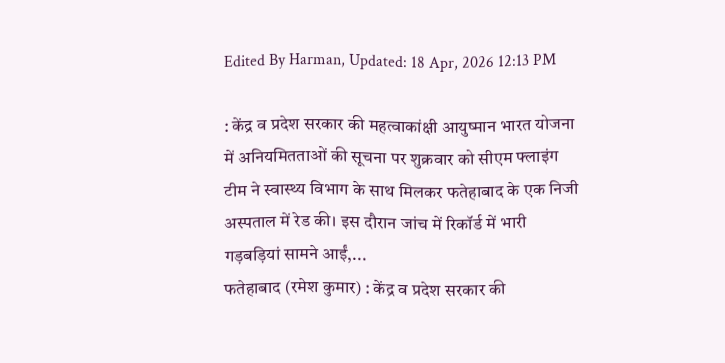Edited By Harman, Updated: 18 Apr, 2026 12:13 PM

: केंद्र व प्रदेश सरकार की महत्वाकांक्षी आयुष्मान भारत योजना में अनियमितताओं की सूचना पर शुक्रवार को सीएम फ्लाइंग टीम ने स्वास्थ्य विभाग के साथ मिलकर फतेहाबाद के एक निजी अस्पताल में रेड की। इस दौरान जांच में रिकॉर्ड में भारी गड़बड़ियां सामने आईं,...
फतेहाबाद (रमेश कुमार) : केंद्र व प्रदेश सरकार की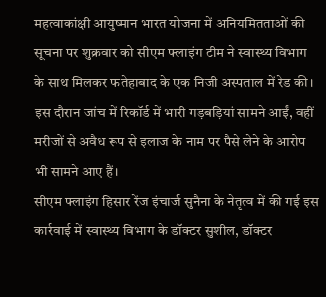महत्वाकांक्षी आयुष्मान भारत योजना में अनियमितताओं की सूचना पर शुक्रवार को सीएम फ्लाइंग टीम ने स्वास्थ्य विभाग के साथ मिलकर फतेहाबाद के एक निजी अस्पताल में रेड की। इस दौरान जांच में रिकॉर्ड में भारी गड़बड़ियां सामने आईं, वहीं मरीजों से अवैध रूप से इलाज के नाम पर पैसे लेने के आरोप भी सामने आए हैं।
सीएम फ्लाइंग हिसार रेंज इंचार्ज सुनैना के नेतृत्व में की गई इस कार्रवाई में स्वास्थ्य विभाग के डॉक्टर सुशील, डॉक्टर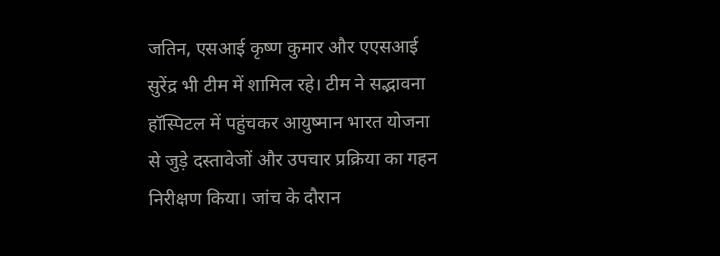जतिन, एसआई कृष्ण कुमार और एएसआई सुरेंद्र भी टीम में शामिल रहे। टीम ने सद्भावना हॉस्पिटल में पहुंचकर आयुष्मान भारत योजना से जुड़े दस्तावेजों और उपचार प्रक्रिया का गहन निरीक्षण किया। जांच के दौरान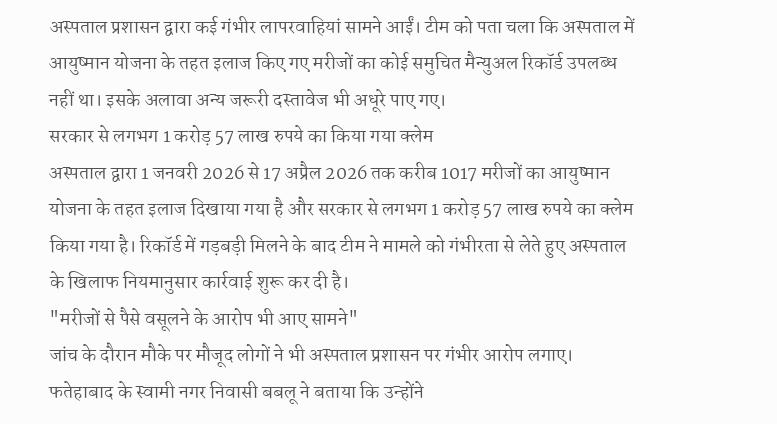अस्पताल प्रशासन द्वारा कई गंभीर लापरवाहियां सामने आईं। टीम को पता चला कि अस्पताल में आयुष्मान योजना के तहत इलाज किए गए मरीजों का कोई समुचित मैन्युअल रिकॉर्ड उपलब्ध नहीं था। इसके अलावा अन्य जरूरी दस्तावेज भी अधूरे पाए गए।
सरकार से लगभग 1 करोड़ 57 लाख रुपये का किया गया क्लेम
अस्पताल द्वारा 1 जनवरी 2026 से 17 अप्रैल 2026 तक करीब 1017 मरीजों का आयुष्मान योजना के तहत इलाज दिखाया गया है और सरकार से लगभग 1 करोड़ 57 लाख रुपये का क्लेम किया गया है। रिकॉर्ड में गड़बड़ी मिलने के बाद टीम ने मामले को गंभीरता से लेते हुए अस्पताल के खिलाफ नियमानुसार कार्रवाई शुरू कर दी है।
"मरीजों से पैसे वसूलने के आरोप भी आए सामने"
जांच के दौरान मौके पर मौजूद लोगों ने भी अस्पताल प्रशासन पर गंभीर आरोप लगाए। फतेहाबाद के स्वामी नगर निवासी बबलू ने बताया कि उन्होंने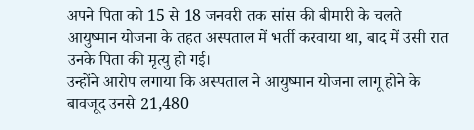अपने पिता को 15 से 18 जनवरी तक सांस की बीमारी के चलते आयुष्मान योजना के तहत अस्पताल में भर्ती करवाया था, बाद में उसी रात उनके पिता की मृत्यु हो गई।
उन्होंने आरोप लगाया कि अस्पताल ने आयुष्मान योजना लागू होने के बावजूद उनसे 21,480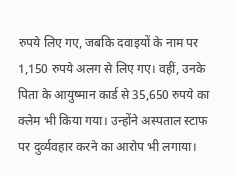रुपये लिए गए, जबकि दवाइयों के नाम पर 1,150 रुपये अलग से लिए गए। वहीं, उनके पिता के आयुष्मान कार्ड से 35,650 रुपये का क्लेम भी किया गया। उन्होंने अस्पताल स्टाफ पर दुर्व्यवहार करने का आरोप भी लगाया।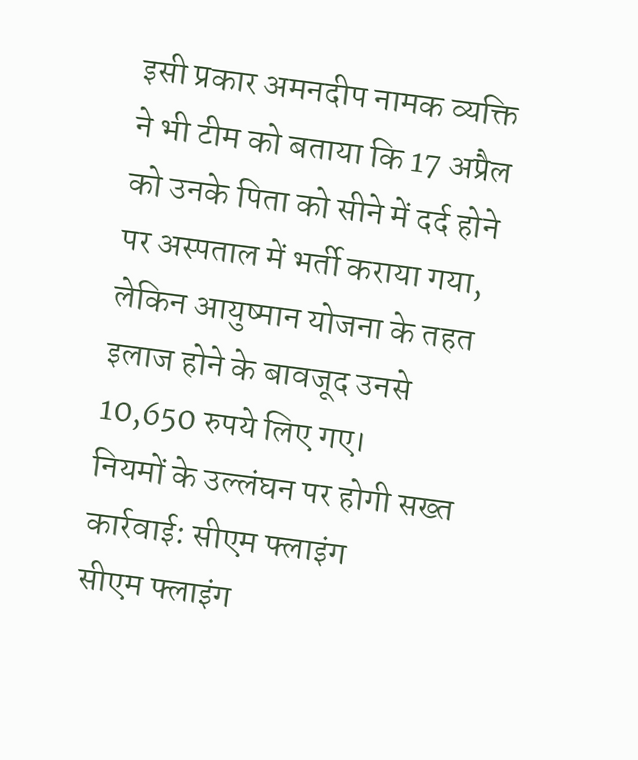इसी प्रकार अमनदीप नामक व्यक्ति ने भी टीम को बताया कि 17 अप्रैल को उनके पिता को सीने में दर्द होने पर अस्पताल में भर्ती कराया गया, लेकिन आयुष्मान योजना के तहत इलाज होने के बावजूद उनसे 10,650 रुपये लिए गए।
नियमों के उल्लंघन पर होगी सख्त कार्रवाई: सीएम फ्लाइंग
सीएम फ्लाइंग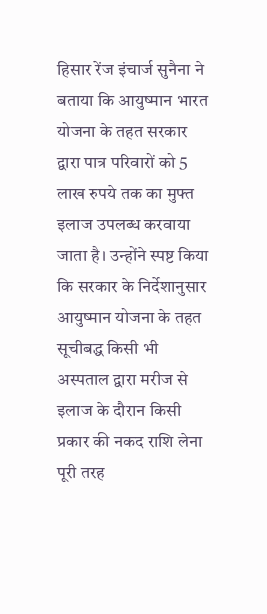हिसार रेंज इंचार्ज सुनैना ने बताया कि आयुष्मान भारत योजना के तहत सरकार द्वारा पात्र परिवारों को 5 लाख रुपये तक का मुफ्त इलाज उपलब्ध करवाया जाता है। उन्होंने स्पष्ट किया कि सरकार के निर्देशानुसार आयुष्मान योजना के तहत सूचीबद्ध किसी भी अस्पताल द्वारा मरीज से इलाज के दौरान किसी प्रकार की नकद राशि लेना पूरी तरह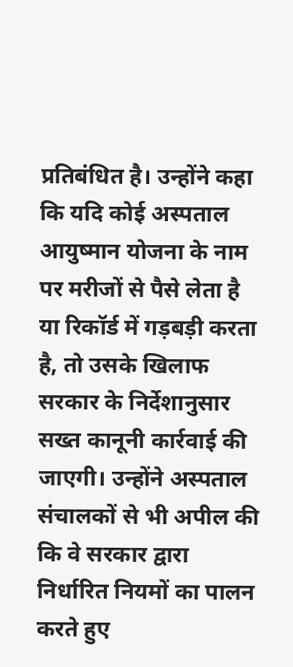प्रतिबंधित है। उन्होंने कहा कि यदि कोई अस्पताल आयुष्मान योजना के नाम पर मरीजों से पैसे लेता है या रिकॉर्ड में गड़बड़ी करता है, तो उसके खिलाफ सरकार के निर्देशानुसार सख्त कानूनी कार्रवाई की जाएगी। उन्होंने अस्पताल संचालकों से भी अपील की कि वे सरकार द्वारा निर्धारित नियमों का पालन करते हुए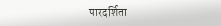पारदर्शिता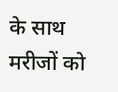के साथ मरीजों को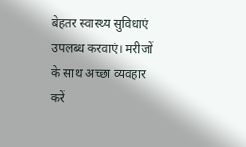बेहतर स्वास्थ्य सुविधाएं उपलब्ध करवाएं। मरीजों के साथ अच्छा व्यवहार करें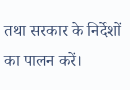तथा सरकार के निर्देशों का पालन करें।